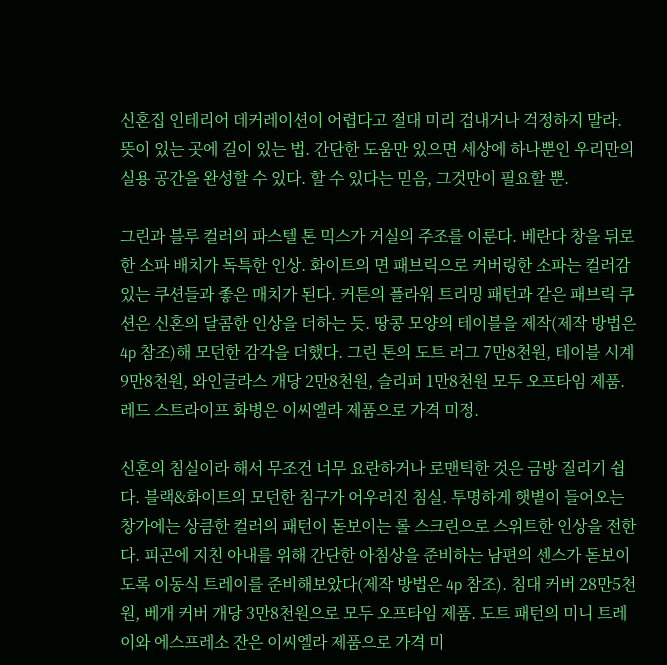신혼집 인테리어 데커레이션이 어렵다고 절대 미리 겁내거나 걱정하지 말라. 뜻이 있는 곳에 길이 있는 법. 간단한 도움만 있으면 세상에 하나뿐인 우리만의 실용 공간을 완성할 수 있다. 할 수 있다는 믿음, 그것만이 필요할 뿐.

그린과 블루 컬러의 파스텔 톤 믹스가 거실의 주조를 이룬다. 베란다 창을 뒤로한 소파 배치가 독특한 인상. 화이트의 면 패브릭으로 커버링한 소파는 컬러감 있는 쿠션들과 좋은 매치가 된다. 커튼의 플라워 트리밍 패턴과 같은 패브릭 쿠션은 신혼의 달콤한 인상을 더하는 듯. 땅콩 모양의 테이블을 제작(제작 방법은 4p 참조)해 모던한 감각을 더했다. 그린 톤의 도트 러그 7만8천원, 테이블 시계 9만8천원, 와인글라스 개당 2만8천원, 슬리퍼 1만8천원 모두 오프타임 제품. 레드 스트라이프 화병은 이씨엘라 제품으로 가격 미정.

신혼의 침실이라 해서 무조건 너무 요란하거나 로맨틱한 것은 금방 질리기 쉽다. 블랙&화이트의 모던한 침구가 어우러진 침실. 투명하게 햇볕이 들어오는 창가에는 상큼한 컬러의 패턴이 돋보이는 롤 스크린으로 스위트한 인상을 전한다. 피곤에 지친 아내를 위해 간단한 아침상을 준비하는 남편의 센스가 돋보이도록 이동식 트레이를 준비해보았다(제작 방법은 4p 참조). 침대 커버 28만5천원, 베개 커버 개당 3만8천원으로 모두 오프타임 제품. 도트 패턴의 미니 트레이와 에스프레소 잔은 이씨엘라 제품으로 가격 미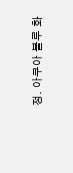정. 아쿠아 블루 화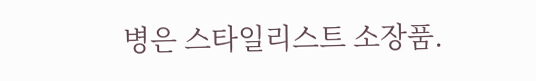병은 스타일리스트 소장품.